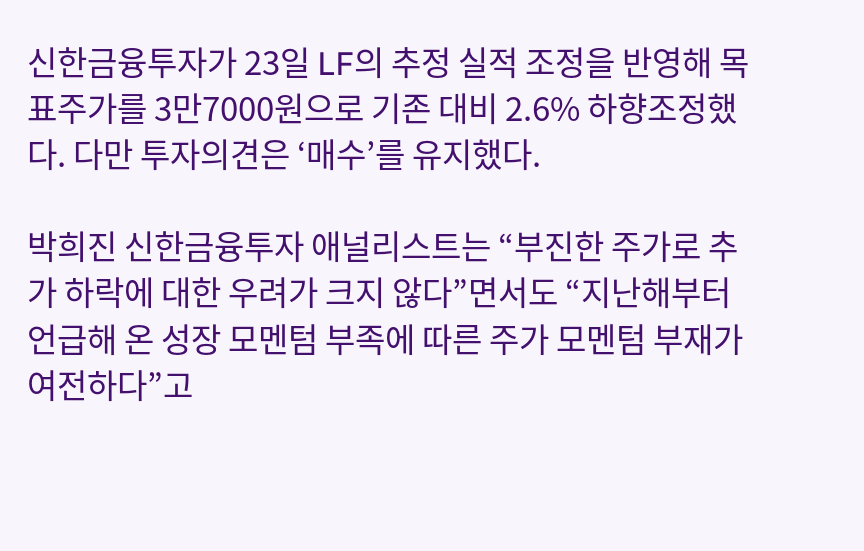신한금융투자가 23일 LF의 추정 실적 조정을 반영해 목표주가를 3만7000원으로 기존 대비 2.6% 하향조정했다. 다만 투자의견은 ‘매수’를 유지했다.

박희진 신한금융투자 애널리스트는 “부진한 주가로 추가 하락에 대한 우려가 크지 않다”면서도 “지난해부터 언급해 온 성장 모멘텀 부족에 따른 주가 모멘텀 부재가 여전하다”고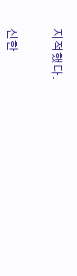지적했다.


신한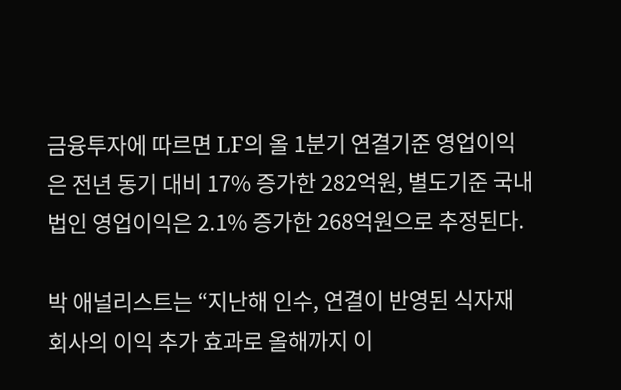금융투자에 따르면 LF의 올 1분기 연결기준 영업이익은 전년 동기 대비 17% 증가한 282억원, 별도기준 국내법인 영업이익은 2.1% 증가한 268억원으로 추정된다.

박 애널리스트는 “지난해 인수, 연결이 반영된 식자재 회사의 이익 추가 효과로 올해까지 이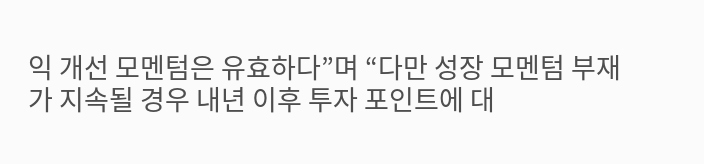익 개선 모멘텀은 유효하다”며 “다만 성장 모멘텀 부재가 지속될 경우 내년 이후 투자 포인트에 대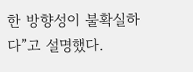한 방향성이 불확실하다”고 설명했다.